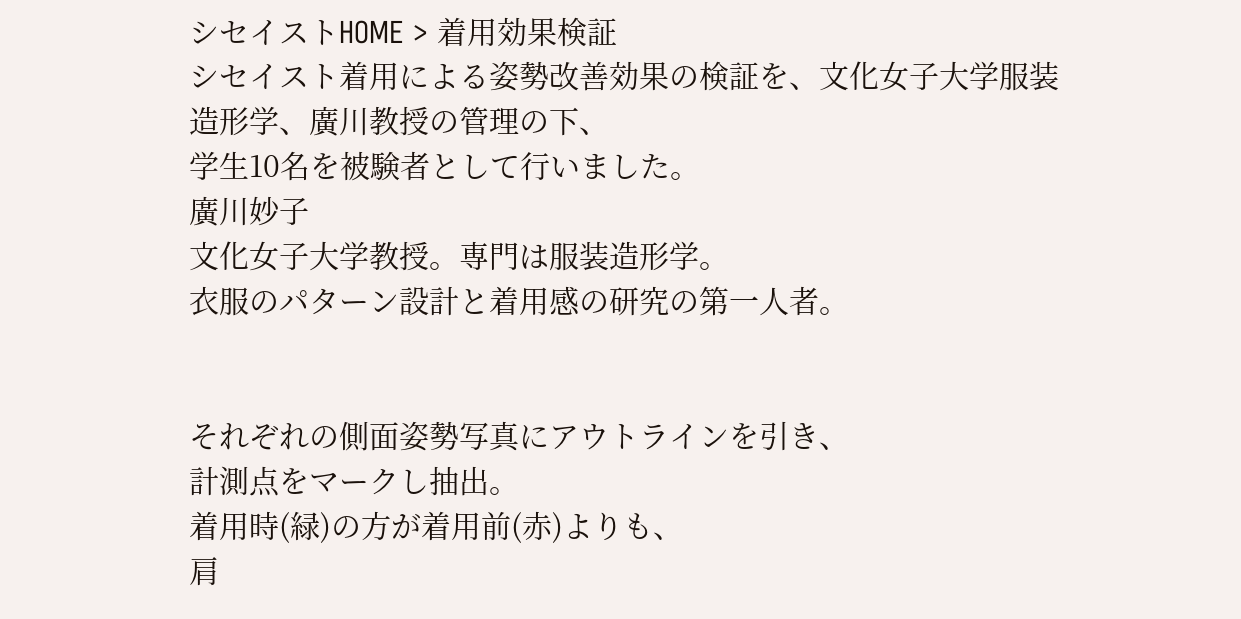シセイストHOME > 着用効果検証
シセイスト着用による姿勢改善効果の検証を、文化女子大学服装造形学、廣川教授の管理の下、
学生10名を被験者として行いました。
廣川妙子
文化女子大学教授。専門は服装造形学。
衣服のパターン設計と着用感の研究の第一人者。


それぞれの側面姿勢写真にアウトラインを引き、
計測点をマークし抽出。
着用時(緑)の方が着用前(赤)よりも、
肩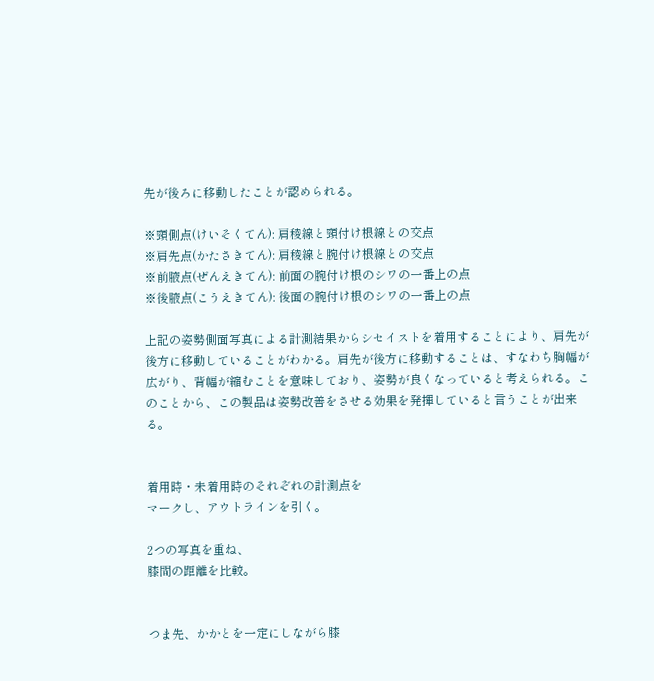先が後ろに移動したことが認められる。

※頸側点(けいそくてん): 肩稜線と頸付け根線との交点
※肩先点(かたさきてん): 肩稜線と腕付け根線との交点
※前腋点(ぜんえきてん): 前面の腕付け根のシワの一番上の点
※後腋点(こうえきてん): 後面の腕付け根のシワの一番上の点

上記の姿勢側面写真による計測結果からシセイストを着用することにより、肩先が後方に移動していることがわかる。肩先が後方に移動することは、すなわち胸幅が広がり、背幅が縮むことを意味しており、姿勢が良くなっていると考えられる。このことから、この製品は姿勢改善をさせる効果を発揮していると言うことが出来る。


着用時・未着用時のそれぞれの計測点を
マークし、アウトラインを引く。

2つの写真を重ね、
膝間の距離を比較。


つま先、かかとを一定にしながら膝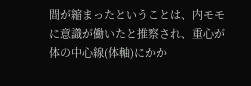間が縮まったということは、内モモに意識が働いたと推察され、重心が体の中心線(体軸)にかか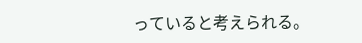っていると考えられる。